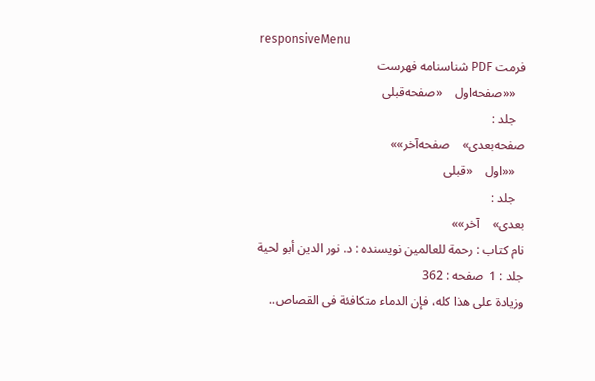responsiveMenu
فرمت PDF شناسنامه فهرست
   ««صفحه‌اول    «صفحه‌قبلی
   جلد :
صفحه‌بعدی»    صفحه‌آخر»»
   ««اول    «قبلی
   جلد :
بعدی»    آخر»»
نام کتاب : رحمة للعالمين نویسنده : د. نور الدين أبو لحية    جلد : 1  صفحه : 362
وزيادة على هذا كله، فإن الدماء متكافئة فى القصاص..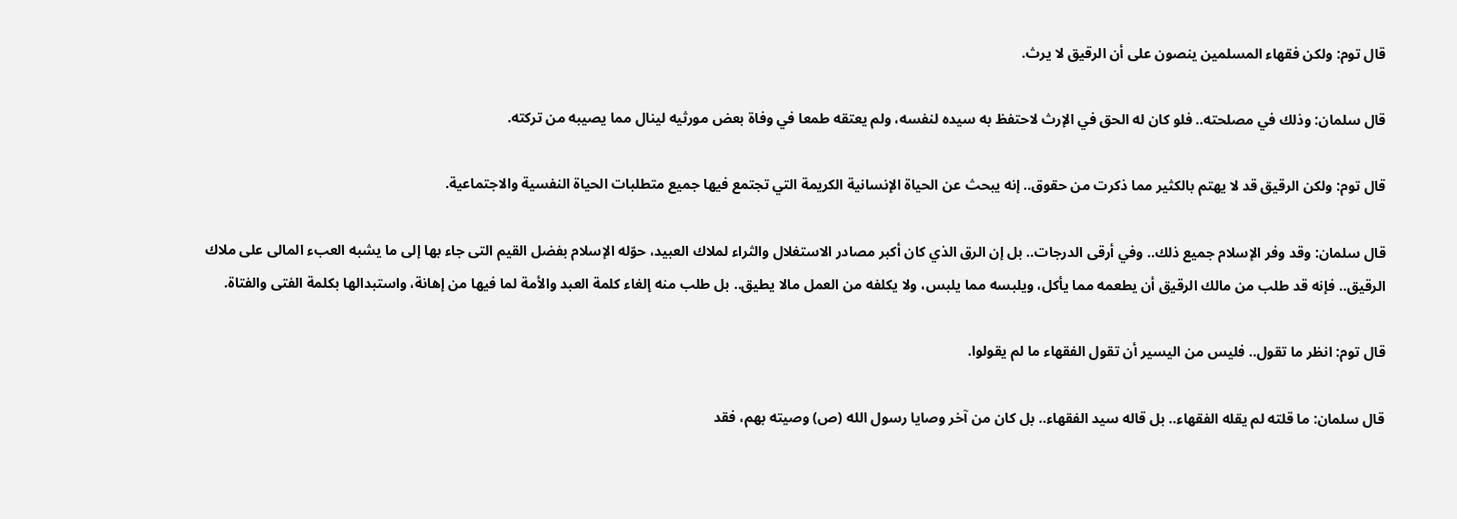قال توم: ولكن فقهاء المسلمين ينصون على أن الرقيق لا يرث.

قال سلمان: وذلك في مصلحته.. فلو كان له الحق في الإرث لاحتفظ به سيده لنفسه، ولم يعتقه طمعا في وفاة بعض مورثيه لينال مما يصيبه من تركته.

قال توم: ولكن الرقيق قد لا يهتم بالكثير مما ذكرت من حقوق.. إنه يبحث عن الحياة الإنسانية الكريمة التي تجتمع فيها جميع متطلبات الحياة النفسية والاجتماعية.

قال سلمان: وقد وفر الإسلام جميع ذلك.. وفي أرقى الدرجات.. بل إن الرق الذي كان أكبر مصادر الاستغلال والثراء لملاك العبيد، حوّله الإسلام بفضل القيم التى جاء بها إلى ما يشبه العبء المالى على ملاك الرقيق.. فإنه قد طلب من مالك الرقيق أن يطعمه مما يأكل، ويلبسه مما يلبس، ولا يكلفه من العمل مالا يطيق.. بل طلب منه إلغاء كلمة العبد والأمة لما فيها من إهانة، واستبدالها بكلمة الفتى والفتاة.

قال توم: انظر ما تقول.. فليس من اليسير أن تقول الفقهاء ما لم يقولوا.

قال سلمان: ما قلته لم يقله الفقهاء.. بل قاله سيد الفقهاء.. بل كان من آخر وصايا رسول الله (ص) وصيته بهم، فقد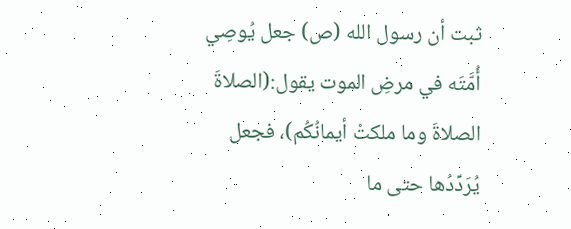ثبت أن رسول الله (ص) جعل يُوصِي أُمَّتَه في مرضِ الموت يقول:(الصلاةَ الصلاةَ وما ملكتْ أيمانُكُم)، فجعل يُرَدِّدُها حتى ما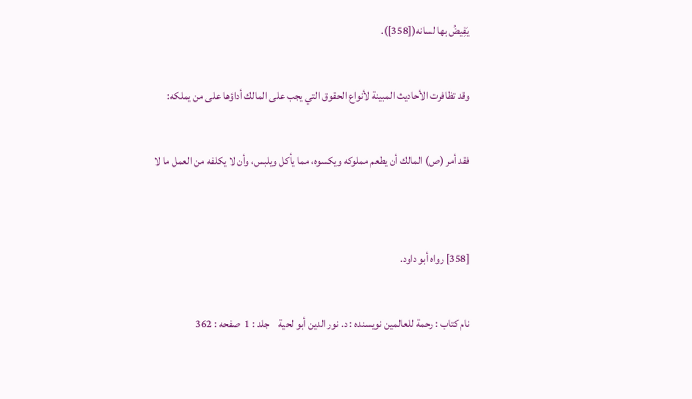يَفِيضُ بها لسانه([358]).

وقد تظافرت الأحاديث المبينة لأنواع الحقوق التي يجب على المالك أداؤها على من يملكه:

فقد أمر (ص) المالك أن يطعم مملوكه ويكسوه، مما يأكل ويلبس، وأن لا يكلفه من العمل ما لا


[358] رواه أبو داود.

نام کتاب : رحمة للعالمين نویسنده : د. نور الدين أبو لحية    جلد : 1  صفحه : 362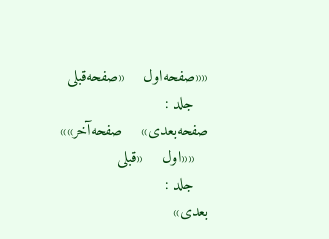««صفحه‌اول    «صفحه‌قبلی
   جلد :
صفحه‌بعدی»    صفحه‌آخر»»
   ««اول    «قبلی
   جلد :
بعدی»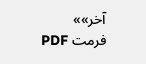آخر»»
فرمت PDF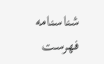شناسنامه فهرست